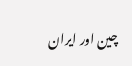چین اور ایران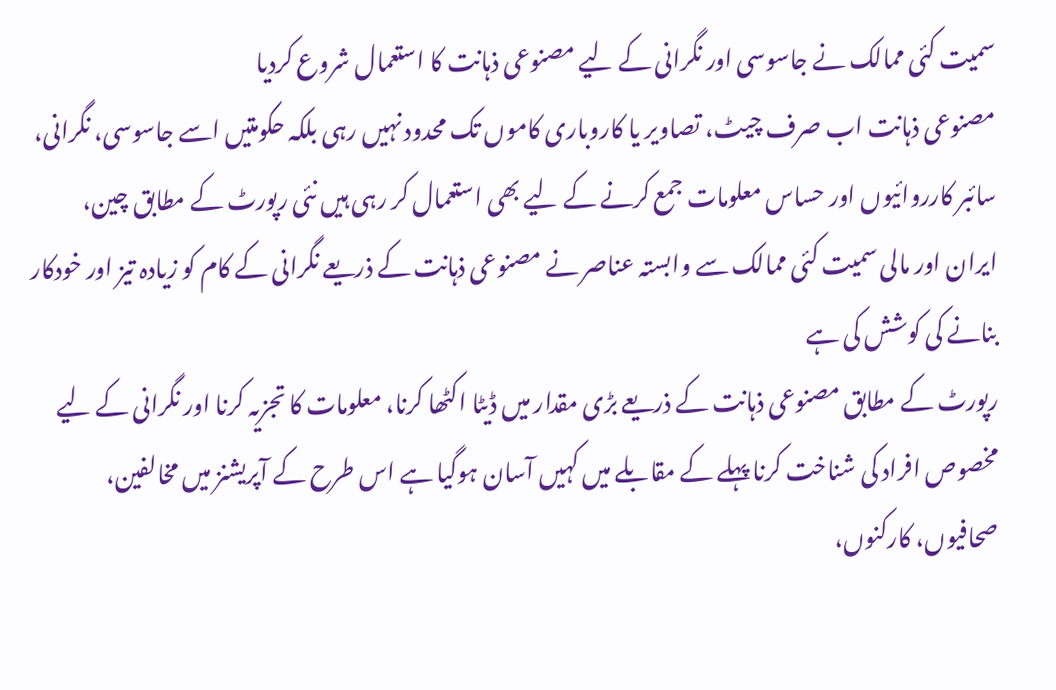سمیت کئی ممالک نے جاسوسی اور نگرانی کے لیے مصنوعی ذہانت کا استعمال شروع کردیا
مصنوعی ذہانت اب صرف چیٹ، تصاویر یا کاروباری کاموں تک محدود نہیں رہی بلکہ حکومتیں اسے جاسوسی، نگرانی، سائبر کارروائیوں اور حساس معلومات جمع کرنے کے لیے بھی استعمال کر رہی ہیں نئی رپورٹ کے مطابق چین، ایران اور مالی سمیت کئی ممالک سے وابستہ عناصر نے مصنوعی ذہانت کے ذریعے نگرانی کے کام کو زیادہ تیز اور خودکار بنانے کی کوشش کی ہے
رپورٹ کے مطابق مصنوعی ذہانت کے ذریعے بڑی مقدار میں ڈیٹا اکٹھا کرنا، معلومات کا تجزیہ کرنا اور نگرانی کے لیے مخصوص افراد کی شناخت کرنا پہلے کے مقابلے میں کہیں آسان ہوگیا ہے اس طرح کے آپریشنز میں مخالفین، صحافیوں، کارکنوں،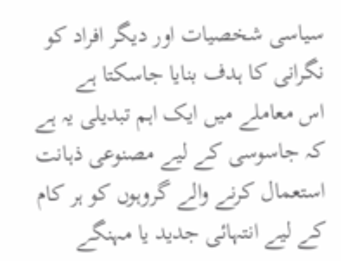سیاسی شخصیات اور دیگر افراد کو نگرانی کا ہدف بنایا جاسکتا ہے
اس معاملے میں ایک اہم تبدیلی یہ ہے کہ جاسوسی کے لیے مصنوعی ذہانت استعمال کرنے والے گروہوں کو ہر کام کے لیے انتہائی جدید یا مہنگے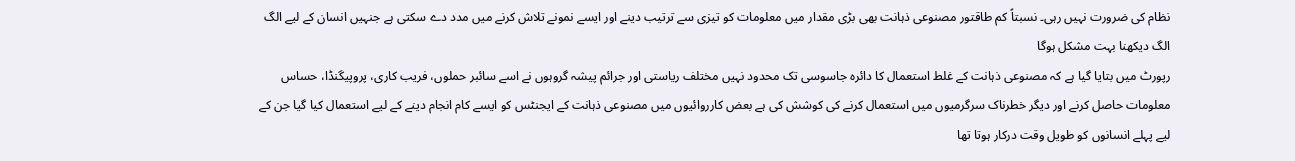نظام کی ضرورت نہیں رہی۔ نسبتاً کم طاقتور مصنوعی ذہانت بھی بڑی مقدار میں معلومات کو تیزی سے ترتیب دینے اور ایسے نمونے تلاش کرنے میں مدد دے سکتی ہے جنہیں انسان کے لیے الگ الگ دیکھنا بہت مشکل ہوگا
رپورٹ میں بتایا گیا ہے کہ مصنوعی ذہانت کے غلط استعمال کا دائرہ جاسوسی تک محدود نہیں مختلف ریاستی اور جرائم پیشہ گروہوں نے اسے سائبر حملوں، فریب کاری، پروپیگنڈا، حساس معلومات حاصل کرنے اور دیگر خطرناک سرگرمیوں میں استعمال کرنے کی کوشش کی ہے بعض کارروائیوں میں مصنوعی ذہانت کے ایجنٹس کو ایسے کام انجام دینے کے لیے استعمال کیا گیا جن کے لیے پہلے انسانوں کو طویل وقت درکار ہوتا تھا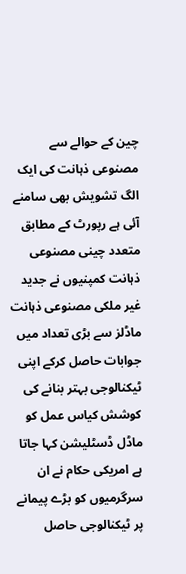چین کے حوالے سے مصنوعی ذہانت کی ایک الگ تشویش بھی سامنے آئی ہے رپورٹ کے مطابق متعدد چینی مصنوعی ذہانت کمپنیوں نے جدید غیر ملکی مصنوعی ذہانت ماڈلز سے بڑی تعداد میں جوابات حاصل کرکے اپنی ٹیکنالوجی بہتر بنانے کی کوشش کیاس عمل کو ماڈل ڈسٹلیشن کہا جاتا ہے امریکی حکام نے ان سرگرمیوں کو بڑے پیمانے پر ٹیکنالوجی حاصل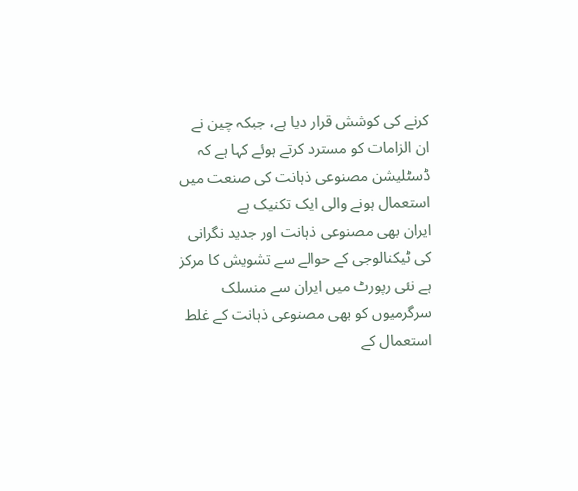کرنے کی کوشش قرار دیا ہے، جبکہ چین نے ان الزامات کو مسترد کرتے ہوئے کہا ہے کہ ڈسٹلیشن مصنوعی ذہانت کی صنعت میں استعمال ہونے والی ایک تکنیک ہے
ایران بھی مصنوعی ذہانت اور جدید نگرانی کی ٹیکنالوجی کے حوالے سے تشویش کا مرکز ہے نئی رپورٹ میں ایران سے منسلک سرگرمیوں کو بھی مصنوعی ذہانت کے غلط استعمال کے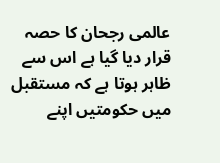عالمی رجحان کا حصہ قرار دیا گیا ہے اس سے ظاہر ہوتا ہے کہ مستقبل میں حکومتیں اپنے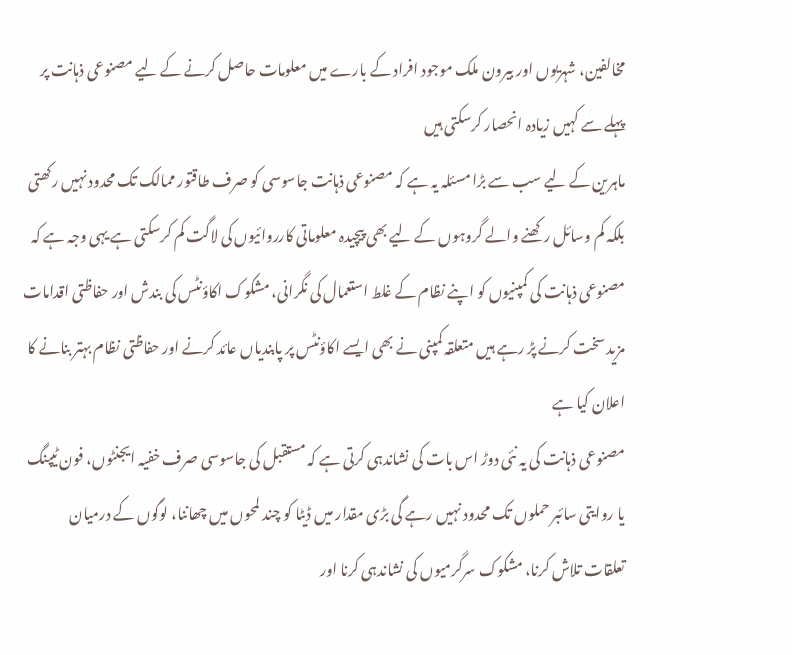مخالفین، شہریوں اور بیرون ملک موجود افراد کے بارے میں معلومات حاصل کرنے کے لیے مصنوعی ذہانت پر پہلے سے کہیں زیادہ انحصار کرسکتی ہیں
ماہرین کے لیے سب سے بڑا مسئلہ یہ ہے کہ مصنوعی ذہانت جاسوسی کو صرف طاقتور ممالک تک محدود نہیں رکھتی بلکہ کم وسائل رکھنے والے گروہوں کے لیے بھی پیچیدہ معلوماتی کارروائیوں کی لاگت کم کرسکتی ہے یہی وجہ ہے کہ مصنوعی ذہانت کی کمپنیوں کو اپنے نظام کے غلط استعمال کی نگرانی، مشکوک اکاؤنٹس کی بندش اور حفاظتی اقدامات مزید سخت کرنے پڑ رہے ہیں متعلقہ کمپنی نے بھی ایسے اکاؤنٹس پر پابندیاں عائد کرنے اور حفاظتی نظام بہتر بنانے کا اعلان کیا ہے
مصنوعی ذہانت کی یہ نئی دوڑ اس بات کی نشاندہی کرتی ہے کہ مستقبل کی جاسوسی صرف خفیہ ایجنٹوں، فون ٹیپنگ یا روایتی سائبر حملوں تک محدود نہیں رہے گی بڑی مقدار میں ڈیٹا کو چند لمحوں میں چھاننا، لوگوں کے درمیان تعلقات تلاش کرنا، مشکوک سرگرمیوں کی نشاندہی کرنا اور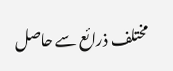مختلف ذرائع سے حاصل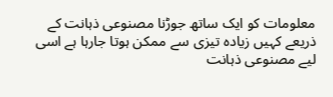معلومات کو ایک ساتھ جوڑنا مصنوعی ذہانت کے ذریعے کہیں زیادہ تیزی سے ممکن ہوتا جارہا ہے اسی لیے مصنوعی ذہانت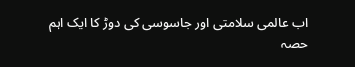اب عالمی سلامتی اور جاسوسی کی دوڑ کا ایک اہم حصہ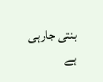بنتی جارہی ہے